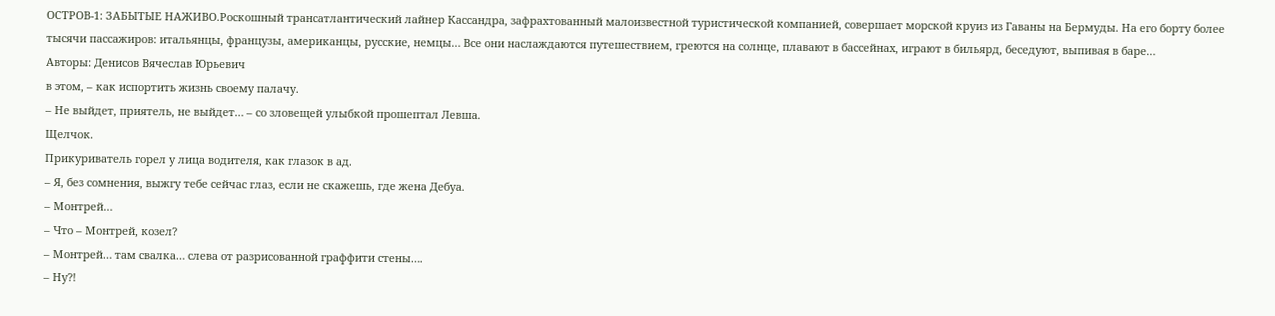ОСТРОВ-1: ЗАБЫТЫЕ НАЖИВО.Роскошный трансатлантический лайнер Кассандра, зафрахтованный малоизвестной туристической компанией, совершает морской круиз из Гаваны на Бермуды. На его борту более тысячи пассажиров: итальянцы, французы, американцы, русские, немцы… Все они наслаждаются путешествием, греются на солнце, плавают в бассейнах, играют в бильярд, беседуют, выпивая в баре…
Авторы: Денисов Вячеслав Юрьевич
в этом, – как испортить жизнь своему палачу.
– Не выйдет, приятель, не выйдет… – со зловещей улыбкой прошептал Левша.
Щелчок.
Прикуриватель горел у лица водителя, как глазок в ад.
– Я, без сомнения, выжгу тебе сейчас глаз, если не скажешь, где жена Дебуа.
– Монтрей…
– Что – Монтрей, козел?
– Монтрей… там свалка… слева от разрисованной граффити стены….
– Ну?!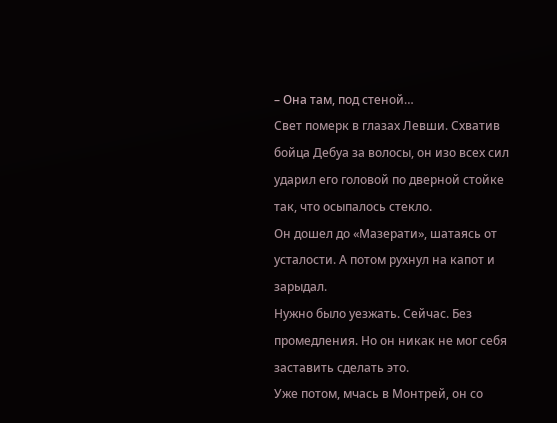– Она там, под стеной…
Свет померк в глазах Левши. Схватив бойца Дебуа за волосы, он изо всех сил ударил его головой по дверной стойке так, что осыпалось стекло.
Он дошел до «Мазерати», шатаясь от усталости. А потом рухнул на капот и зарыдал.
Нужно было уезжать. Сейчас. Без промедления. Но он никак не мог себя заставить сделать это.
Уже потом, мчась в Монтрей, он со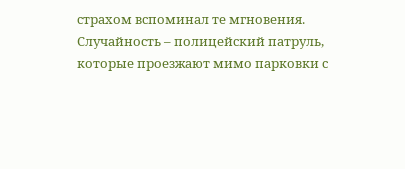страхом вспоминал те мгновения. Случайность – полицейский патруль, которые проезжают мимо парковки с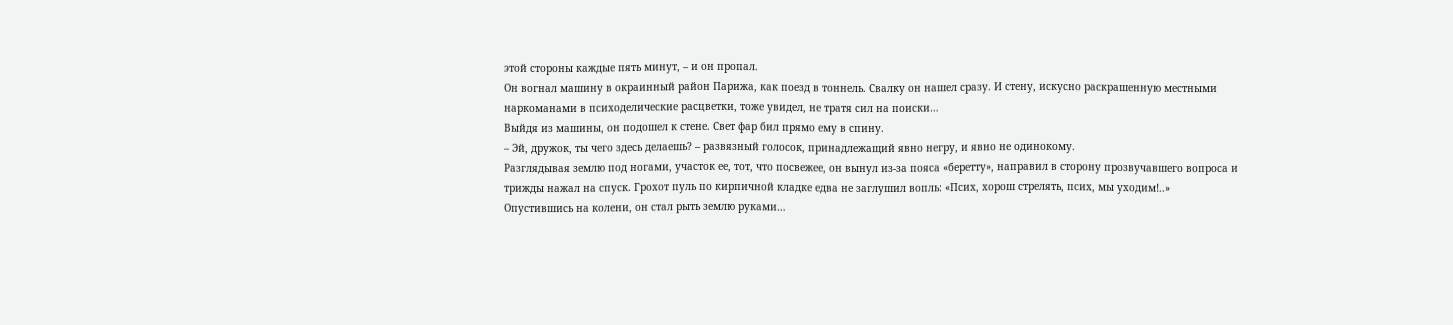этой стороны каждые пять минут, – и он пропал.
Он вогнал машину в окраинный район Парижа, как поезд в тоннель. Свалку он нашел сразу. И стену, искусно раскрашенную местными наркоманами в психоделические расцветки, тоже увидел, не тратя сил на поиски…
Выйдя из машины, он подошел к стене. Свет фар бил прямо ему в спину.
– Эй, дружок, ты чего здесь делаешь? – развязный голосок, принадлежащий явно негру, и явно не одинокому.
Разглядывая землю под ногами, участок ее, тот, что посвежее, он вынул из-за пояса «беретту», направил в сторону прозвучавшего вопроса и трижды нажал на спуск. Грохот пуль по кирпичной кладке едва не заглушил вопль: «Псих, хорош стрелять, псих, мы уходим!..»
Опустившись на колени, он стал рыть землю руками…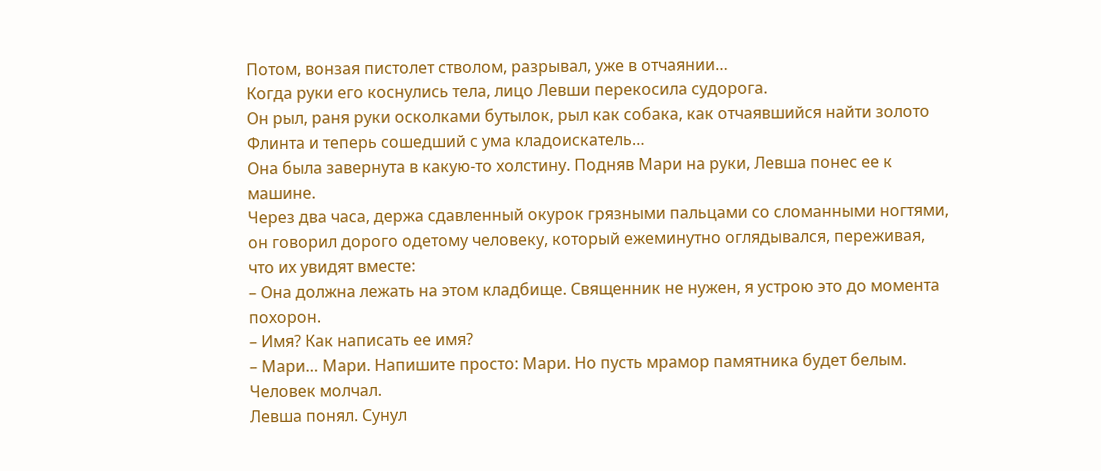Потом, вонзая пистолет стволом, разрывал, уже в отчаянии…
Когда руки его коснулись тела, лицо Левши перекосила судорога.
Он рыл, раня руки осколками бутылок, рыл как собака, как отчаявшийся найти золото Флинта и теперь сошедший с ума кладоискатель…
Она была завернута в какую-то холстину. Подняв Мари на руки, Левша понес ее к машине.
Через два часа, держа сдавленный окурок грязными пальцами со сломанными ногтями, он говорил дорого одетому человеку, который ежеминутно оглядывался, переживая, что их увидят вместе:
– Она должна лежать на этом кладбище. Священник не нужен, я устрою это до момента похорон.
– Имя? Как написать ее имя?
– Мари… Мари. Напишите просто: Мари. Но пусть мрамор памятника будет белым.
Человек молчал.
Левша понял. Сунул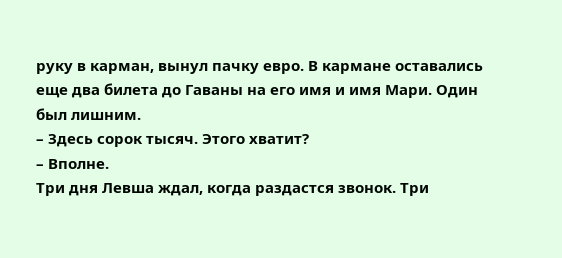руку в карман, вынул пачку евро. В кармане оставались еще два билета до Гаваны на его имя и имя Мари. Один был лишним.
– Здесь сорок тысяч. Этого хватит?
– Вполне.
Три дня Левша ждал, когда раздастся звонок. Три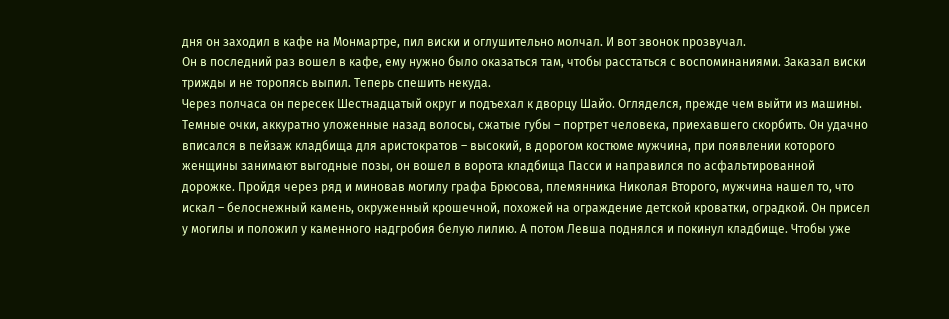дня он заходил в кафе на Монмартре, пил виски и оглушительно молчал. И вот звонок прозвучал.
Он в последний раз вошел в кафе, ему нужно было оказаться там, чтобы расстаться с воспоминаниями. Заказал виски трижды и не торопясь выпил. Теперь спешить некуда.
Через полчаса он пересек Шестнадцатый округ и подъехал к дворцу Шайо. Огляделся, прежде чем выйти из машины. Темные очки, аккуратно уложенные назад волосы, сжатые губы – портрет человека, приехавшего скорбить. Он удачно вписался в пейзаж кладбища для аристократов – высокий, в дорогом костюме мужчина, при появлении которого женщины занимают выгодные позы, он вошел в ворота кладбища Пасси и направился по асфальтированной дорожке. Пройдя через ряд и миновав могилу графа Брюсова, племянника Николая Второго, мужчина нашел то, что искал – белоснежный камень, окруженный крошечной, похожей на ограждение детской кроватки, оградкой. Он присел у могилы и положил у каменного надгробия белую лилию. А потом Левша поднялся и покинул кладбище. Чтобы уже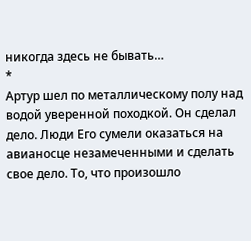никогда здесь не бывать…
*
Артур шел по металлическому полу над водой уверенной походкой. Он сделал дело. Люди Его сумели оказаться на авианосце незамеченными и сделать свое дело. То, что произошло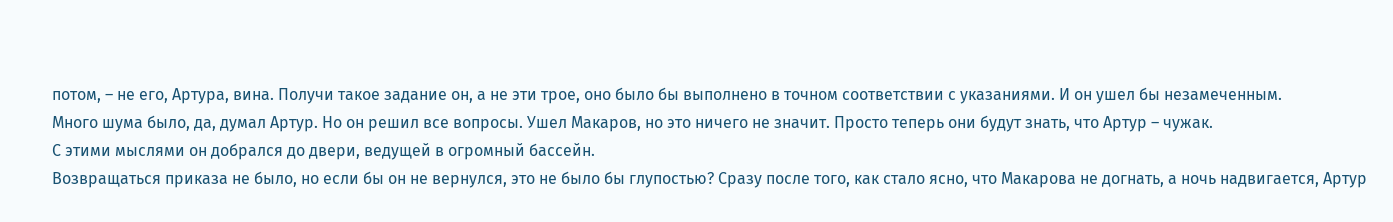потом, – не его, Артура, вина. Получи такое задание он, а не эти трое, оно было бы выполнено в точном соответствии с указаниями. И он ушел бы незамеченным.
Много шума было, да, думал Артур. Но он решил все вопросы. Ушел Макаров, но это ничего не значит. Просто теперь они будут знать, что Артур – чужак.
С этими мыслями он добрался до двери, ведущей в огромный бассейн.
Возвращаться приказа не было, но если бы он не вернулся, это не было бы глупостью? Сразу после того, как стало ясно, что Макарова не догнать, а ночь надвигается, Артур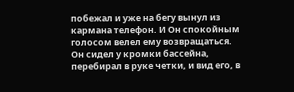побежал и уже на бегу вынул из кармана телефон. И Он спокойным голосом велел ему возвращаться.
Он сидел у кромки бассейна, перебирал в руке четки, и вид его, в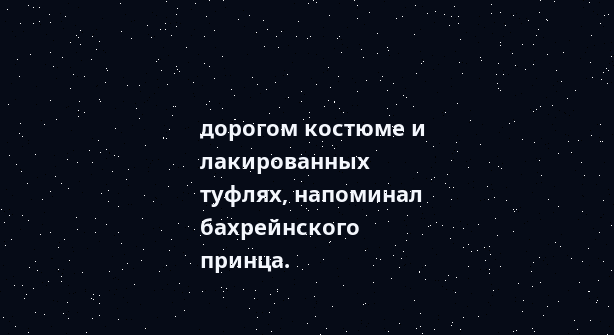дорогом костюме и лакированных туфлях, напоминал бахрейнского принца.